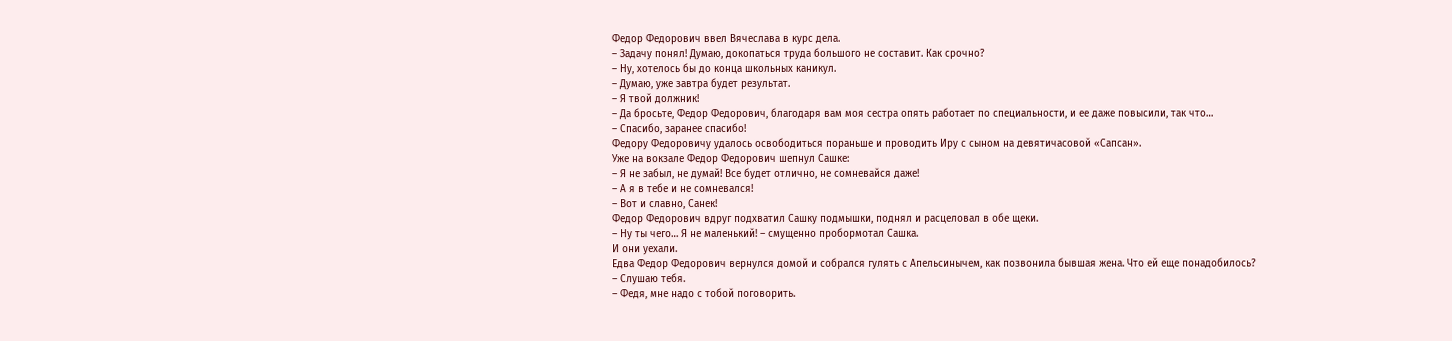Федор Федорович ввел Вячеслава в курс дела.
– Задачу понял! Думаю, докопаться труда большого не составит. Как срочно?
– Ну, хотелось бы до конца школьных каникул.
– Думаю, уже завтра будет результат.
– Я твой должник!
– Да бросьте, Федор Федорович, благодаря вам моя сестра опять работает по специальности, и ее даже повысили, так что…
– Спасибо, заранее спасибо!
Федору Федоровичу удалось освободиться пораньше и проводить Иру с сыном на девятичасовой «Сапсан».
Уже на вокзале Федор Федорович шепнул Сашке:
– Я не забыл, не думай! Все будет отлично, не сомневайся даже!
– А я в тебе и не сомневался!
– Вот и славно, Санек!
Федор Федорович вдруг подхватил Сашку подмышки, поднял и расцеловал в обе щеки.
– Ну ты чего… Я не маленький! – смущенно пробормотал Сашка.
И они уехали.
Едва Федор Федорович вернулся домой и собрался гулять с Апельсинычем, как позвонила бывшая жена. Что ей еще понадобилось?
– Слушаю тебя.
– Федя, мне надо с тобой поговорить.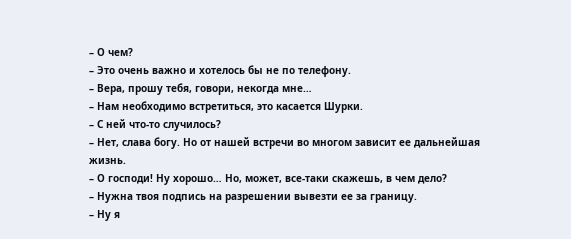– О чем?
– Это очень важно и хотелось бы не по телефону.
– Вера, прошу тебя, говори, некогда мне…
– Нам необходимо встретиться, это касается Шурки.
– С ней что-то случилось?
– Нет, слава богу. Но от нашей встречи во многом зависит ее дальнейшая жизнь.
– О господи! Ну хорошо… Но, может, все-таки скажешь, в чем дело?
– Нужна твоя подпись на разрешении вывезти ее за границу.
– Ну я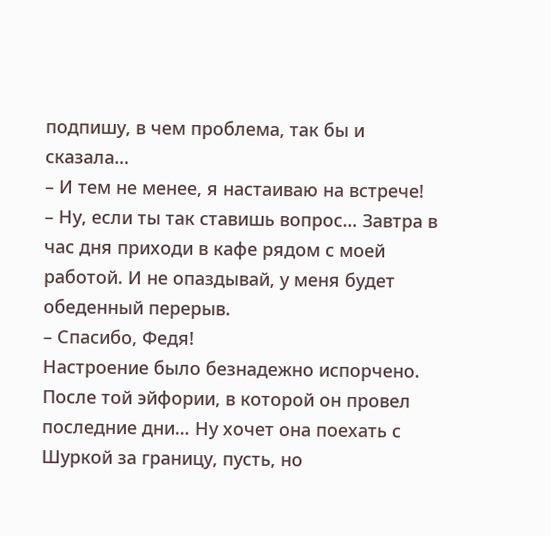подпишу, в чем проблема, так бы и сказала…
– И тем не менее, я настаиваю на встрече!
– Ну, если ты так ставишь вопрос… Завтра в час дня приходи в кафе рядом с моей работой. И не опаздывай, у меня будет обеденный перерыв.
– Спасибо, Федя!
Настроение было безнадежно испорчено. После той эйфории, в которой он провел последние дни… Ну хочет она поехать с Шуркой за границу, пусть, но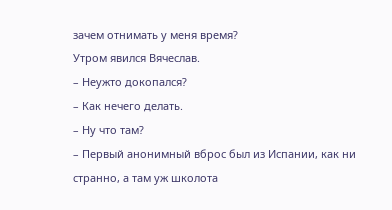зачем отнимать у меня время?
Утром явился Вячеслав.
– Неужто докопался?
– Как нечего делать.
– Ну что там?
– Первый анонимный вброс был из Испании, как ни странно, а там уж школота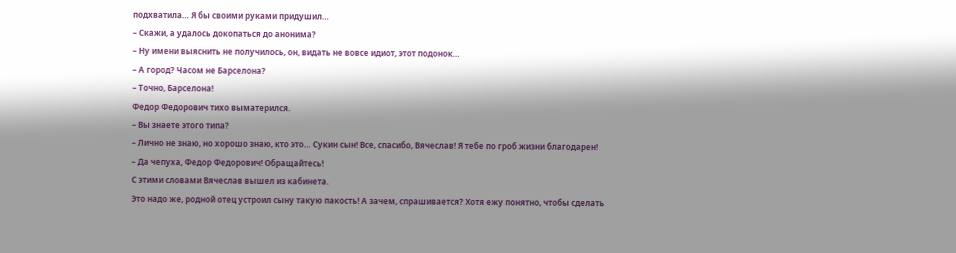подхватила… Я бы своими руками придушил…
– Скажи, а удалось докопаться до анонима?
– Ну имени выяснить не получилось, он, видать не вовсе идиот, этот подонок…
– А город? Часом не Барселона?
– Точно, Барселона!
Федор Федорович тихо выматерился.
– Вы знаете этого типа?
– Лично не знаю, но хорошо знаю, кто это… Сукин сын! Все, спасибо, Вячеслав! Я тебе по гроб жизни благодарен!
– Да чепуха, Федор Федорович! Обращайтесь!
С этими словами Вячеслав вышел из кабинета.
Это надо же, родной отец устроил сыну такую пакость! А зачем, спрашивается? Хотя ежу понятно, чтобы сделать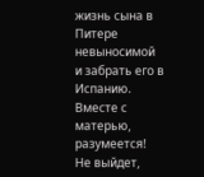жизнь сына в Питере невыносимой и забрать его в Испанию. Вместе с матерью, разумеется! Не выйдет,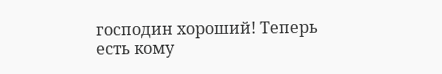господин хороший! Теперь есть кому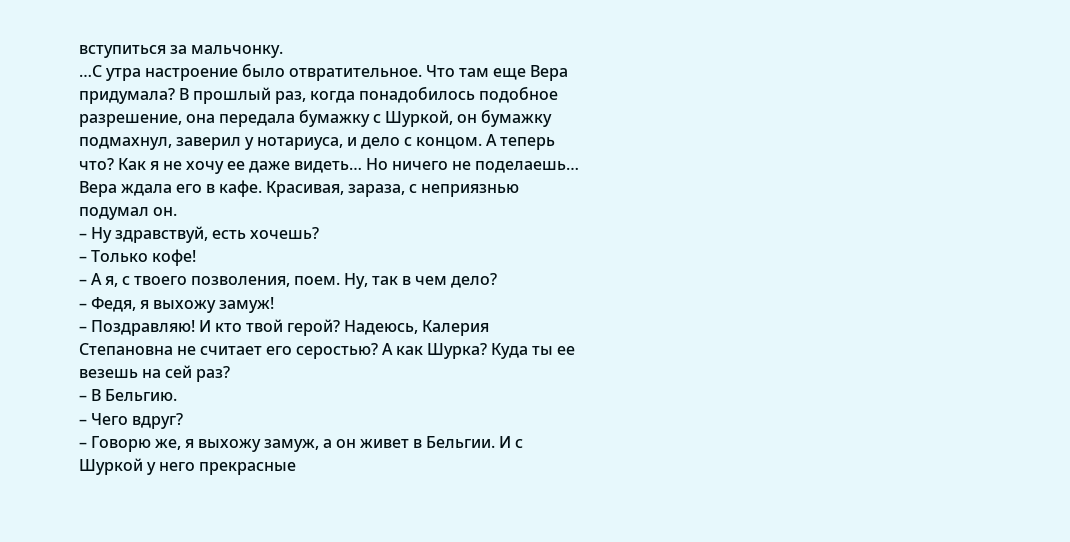вступиться за мальчонку.
…С утра настроение было отвратительное. Что там еще Вера придумала? В прошлый раз, когда понадобилось подобное разрешение, она передала бумажку с Шуркой, он бумажку подмахнул, заверил у нотариуса, и дело с концом. А теперь что? Как я не хочу ее даже видеть… Но ничего не поделаешь…
Вера ждала его в кафе. Красивая, зараза, с неприязнью подумал он.
– Ну здравствуй, есть хочешь?
– Только кофе!
– А я, с твоего позволения, поем. Ну, так в чем дело?
– Федя, я выхожу замуж!
– Поздравляю! И кто твой герой? Надеюсь, Калерия Степановна не считает его серостью? А как Шурка? Куда ты ее везешь на сей раз?
– В Бельгию.
– Чего вдруг?
– Говорю же, я выхожу замуж, а он живет в Бельгии. И с Шуркой у него прекрасные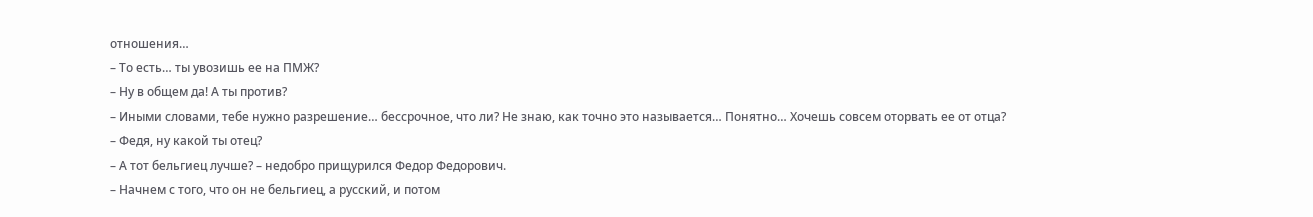отношения…
– То есть… ты увозишь ее на ПМЖ?
– Ну в общем да! А ты против?
– Иными словами, тебе нужно разрешение… бессрочное, что ли? Не знаю, как точно это называется… Понятно… Хочешь совсем оторвать ее от отца?
– Федя, ну какой ты отец?
– А тот бельгиец лучше? – недобро прищурился Федор Федорович.
– Начнем с того, что он не бельгиец, а русский, и потом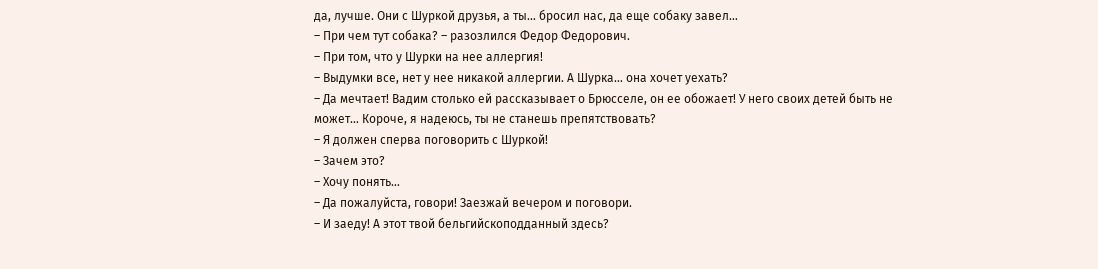да, лучше. Они с Шуркой друзья, а ты… бросил нас, да еще собаку завел…
– При чем тут собака? – разозлился Федор Федорович.
– При том, что у Шурки на нее аллергия!
– Выдумки все, нет у нее никакой аллергии. А Шурка… она хочет уехать?
– Да мечтает! Вадим столько ей рассказывает о Брюсселе, он ее обожает! У него своих детей быть не может… Короче, я надеюсь, ты не станешь препятствовать?
– Я должен сперва поговорить с Шуркой!
– Зачем это?
– Хочу понять…
– Да пожалуйста, говори! Заезжай вечером и поговори.
– И заеду! А этот твой бельгийскоподданный здесь?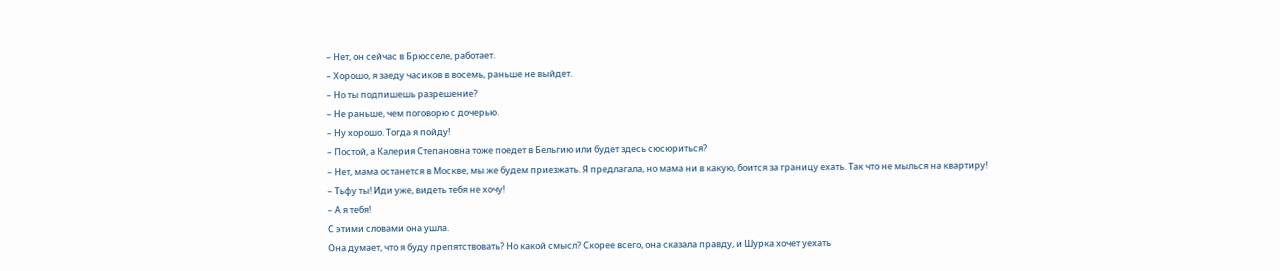– Нет, он сейчас в Брюсселе, работает.
– Хорошо, я заеду часиков в восемь, раньше не выйдет.
– Но ты подпишешь разрешение?
– Не раньше, чем поговорю с дочерью.
– Ну хорошо. Тогда я пойду!
– Постой, а Калерия Степановна тоже поедет в Бельгию или будет здесь сюсюриться?
– Нет, мама останется в Москве, мы же будем приезжать. Я предлагала, но мама ни в какую, боится за границу ехать. Так что не мылься на квартиру!
– Тьфу ты! Иди уже, видеть тебя не хочу!
– А я тебя!
С этими словами она ушла.
Она думает, что я буду препятствовать? Но какой смысл? Скорее всего, она сказала правду, и Шурка хочет уехать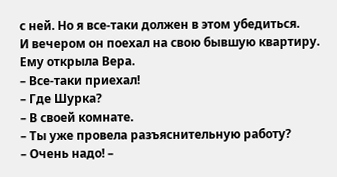с ней. Но я все-таки должен в этом убедиться.
И вечером он поехал на свою бывшую квартиру. Ему открыла Вера.
– Все-таки приехал!
– Где Шурка?
– В своей комнате.
– Ты уже провела разъяснительную работу?
– Очень надо! –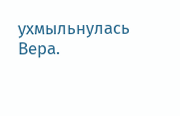ухмыльнулась Вера.